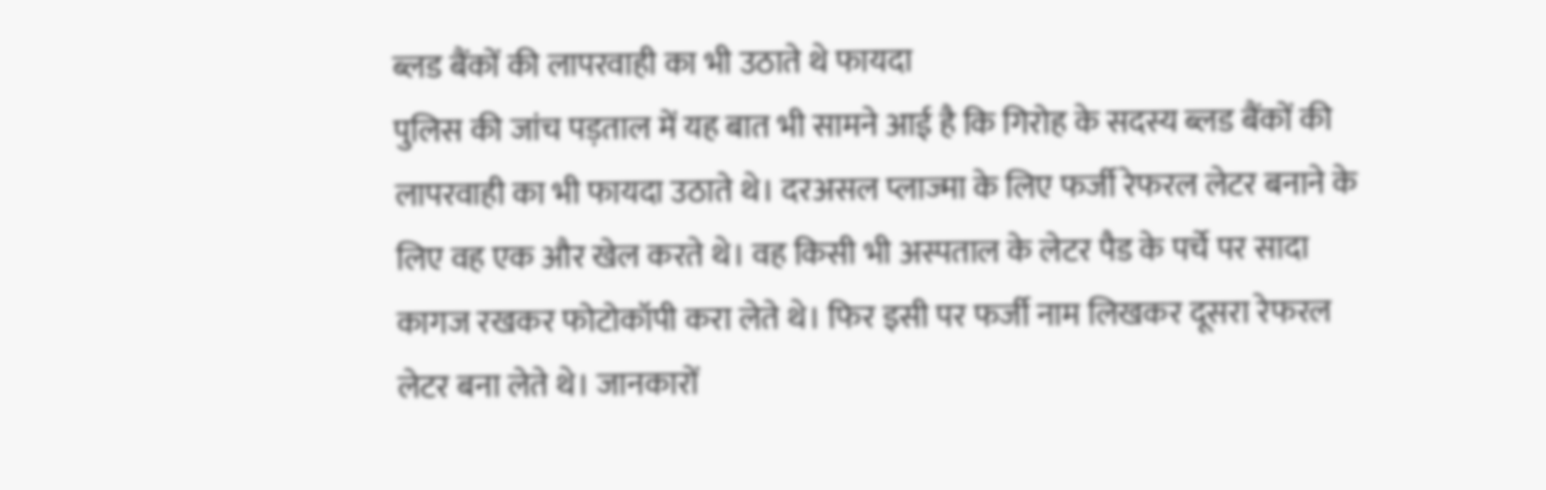ब्लड बैंकों की लापरवाही का भी उठाते थे फायदा
पुलिस की जांच पड़ताल में यह बात भी सामने आई है कि गिरोह के सदस्य ब्लड बैंकों की लापरवाही का भी फायदा उठाते थे। दरअसल प्लाज्मा के लिए फर्जी रेफरल लेटर बनाने के लिए वह एक और खेल करते थे। वह किसी भी अस्पताल के लेटर पैड के पर्चे पर सादा कागज रखकर फोटोकॉपी करा लेते थे। फिर इसी पर फर्जी नाम लिखकर दूसरा रेफरल लेटर बना लेते थे। जानकारों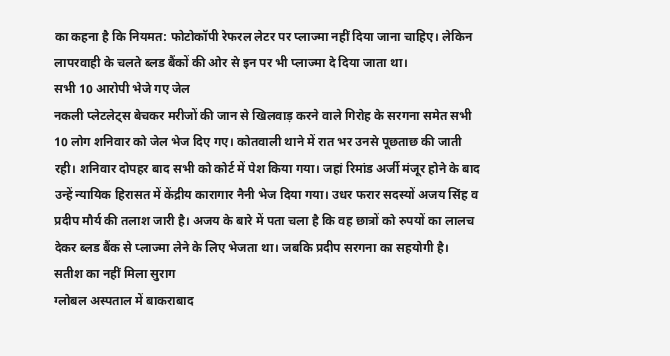का कहना है कि नियमत: फोटोकॉपी रेफरल लेटर पर प्लाज्मा नहीं दिया जाना चाहिए। लेकिन लापरवाही के चलते ब्लड बैंकों की ओर से इन पर भी प्लाज्मा दे दिया जाता था।
सभी 10 आरोपी भेजे गए जेल
नकली प्लेटलेट्स बेचकर मरीजों की जान से खिलवाड़ करने वाले गिरोह के सरगना समेत सभी 10 लोग शनिवार को जेल भेज दिए गए। कोतवाली थाने में रात भर उनसे पूछताछ की जाती रही। शनिवार दोपहर बाद सभी को कोर्ट में पेश किया गया। जहां रिमांड अर्जी मंजूर होने के बाद उन्हें न्यायिक हिरासत में केंद्रीय कारागार नैनी भेज दिया गया। उधर फरार सदस्यों अजय सिंह व प्रदीप मौर्य की तलाश जारी है। अजय के बारे में पता चला है कि वह छात्रों को रुपयों का लालच देकर ब्लड बैंक से प्लाज्मा लेने के लिए भेजता था। जबकि प्रदीप सरगना का सहयोगी है।
सतीश का नहीं मिला सुराग
ग्लोबल अस्पताल में बाकराबाद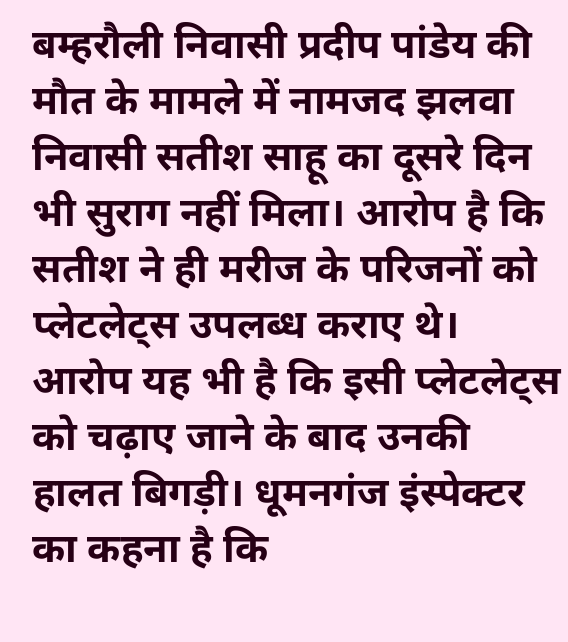बम्हरौली निवासी प्रदीप पांडेय की मौत के मामले में नामजद झलवा निवासी सतीश साहू का दूसरे दिन भी सुराग नहीं मिला। आरोप है कि सतीश ने ही मरीज के परिजनों को प्लेटलेट्स उपलब्ध कराए थे। आरोप यह भी है कि इसी प्लेटलेट्स को चढ़ाए जाने के बाद उनकी हालत बिगड़ी। धूमनगंज इंस्पेक्टर का कहना है कि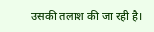उसकी तलाश की जा रही है।